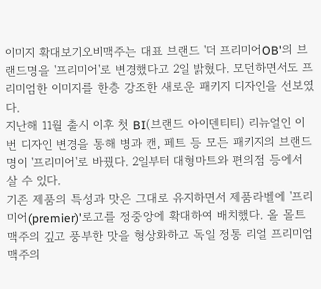이미지 확대보기오비맥주는 대표 브랜드 '더 프리미어OB'의 브랜드명을 '프리미어'로 변경했다고 2일 밝혔다. 모던하면서도 프리미엄한 이미지를 한층 강조한 새로운 패키지 디자인을 선보였다.
지난해 11월 출시 이후 첫 BI(브랜드 아이덴티티) 리뉴얼인 이번 디자인 변경을 통해 병과 캔, 페트 등 모든 패키지의 브랜드명이 '프리미어'로 바꿨다. 2일부터 대형마트와 편의점 등에서 살 수 있다.
기존 제품의 특성과 맛은 그대로 유지하면서 제품라벨에 '프리미어(premier)'로고를 정중앙에 확대하여 배치했다. 올 몰트 맥주의 깊고 풍부한 맛을 형상화하고 독일 정통 리얼 프리미엄 맥주의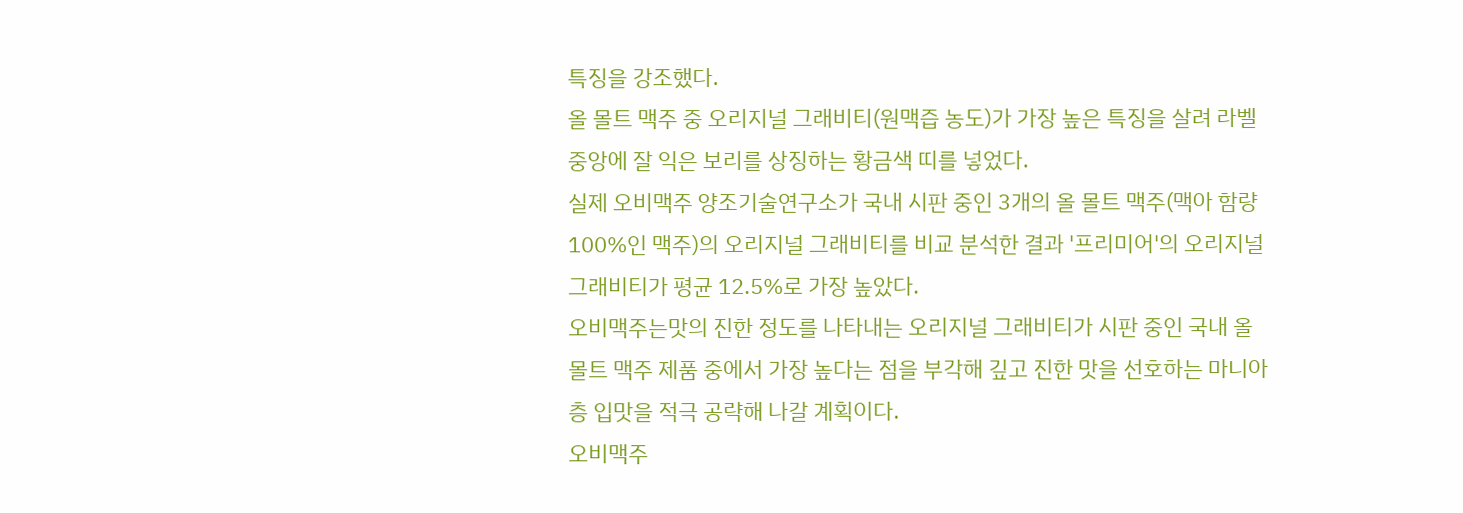특징을 강조했다.
올 몰트 맥주 중 오리지널 그래비티(원맥즙 농도)가 가장 높은 특징을 살려 라벨 중앙에 잘 익은 보리를 상징하는 황금색 띠를 넣었다.
실제 오비맥주 양조기술연구소가 국내 시판 중인 3개의 올 몰트 맥주(맥아 함량 100%인 맥주)의 오리지널 그래비티를 비교 분석한 결과 '프리미어'의 오리지널 그래비티가 평균 12.5%로 가장 높았다.
오비맥주는맛의 진한 정도를 나타내는 오리지널 그래비티가 시판 중인 국내 올 몰트 맥주 제품 중에서 가장 높다는 점을 부각해 깊고 진한 맛을 선호하는 마니아층 입맛을 적극 공략해 나갈 계획이다.
오비맥주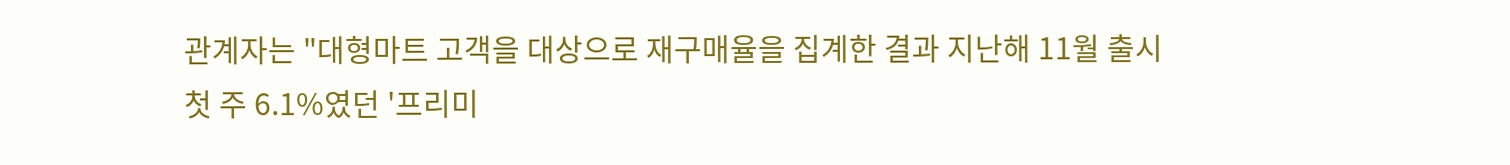관계자는 "대형마트 고객을 대상으로 재구매율을 집계한 결과 지난해 11월 출시 첫 주 6.1%였던 '프리미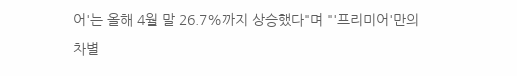어'는 올해 4월 말 26.7%까지 상승했다"며 "'프리미어'만의 차별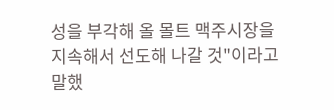성을 부각해 올 몰트 맥주시장을 지속해서 선도해 나갈 것"이라고 말했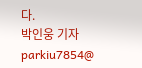다.
박인웅 기자 parkiu7854@